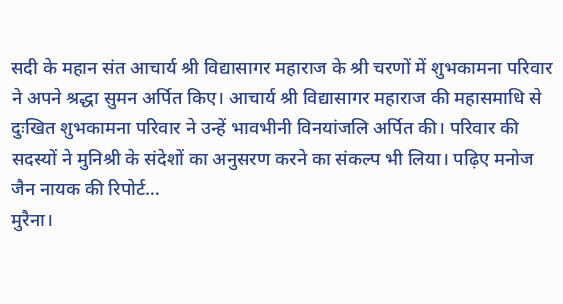सदी के महान संत आचार्य श्री विद्यासागर महाराज के श्री चरणों में शुभकामना परिवार ने अपने श्रद्धा सुमन अर्पित किए। आचार्य श्री विद्यासागर महाराज की महासमाधि से दुःखित शुभकामना परिवार ने उन्हें भावभीनी विनयांजलि अर्पित की। परिवार की सदस्यों ने मुनिश्री के संदेशों का अनुसरण करने का संकल्प भी लिया। पढ़िए मनोज जैन नायक की रिपोर्ट…
मुरैना।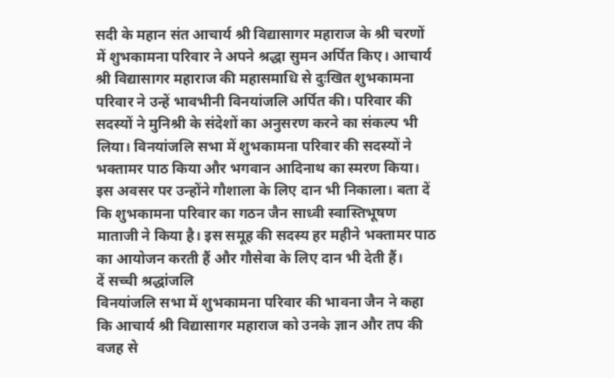सदी के महान संत आचार्य श्री विद्यासागर महाराज के श्री चरणों में शुभकामना परिवार ने अपने श्रद्धा सुमन अर्पित किए। आचार्य श्री विद्यासागर महाराज की महासमाधि से दुःखित शुभकामना परिवार ने उन्हें भावभीनी विनयांजलि अर्पित की। परिवार की सदस्यों ने मुनिश्री के संदेशों का अनुसरण करने का संकल्प भी लिया। विनयांजलि सभा में शुभकामना परिवार की सदस्यों ने भक्तामर पाठ किया और भगवान आदिनाथ का स्मरण किया। इस अवसर पर उन्होंने गौशाला के लिए दान भी निकाला। बता दें कि शुभकामना परिवार का गठन जैन साध्वी स्वास्तिभूषण माताजी ने किया है। इस समूह की सदस्य हर महीने भक्तामर पाठ का आयोजन करती हैं और गौसेवा के लिए दान भी देती हैं।
दें सच्ची श्रद्धांजलि
विनयांजलि सभा में शुभकामना परिवार की भावना जैन ने कहा कि आचार्य श्री विद्यासागर महाराज को उनके ज्ञान और तप की वजह से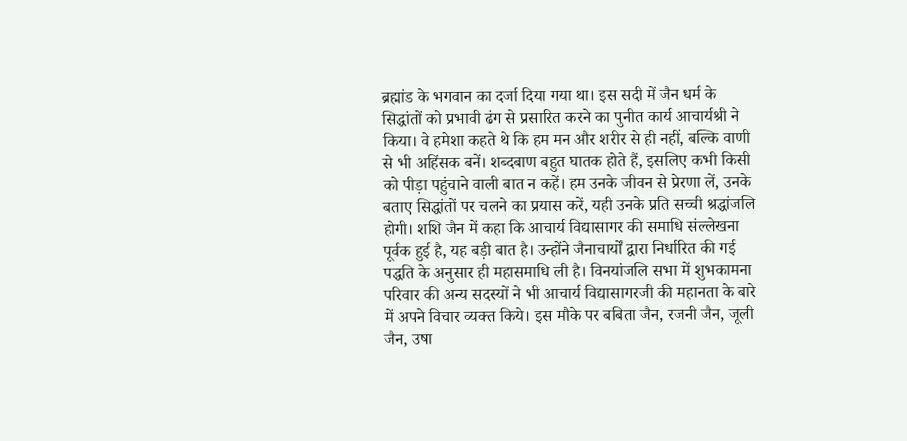ब्रह्मांड के भगवान का दर्जा दिया गया था। इस सदी में जैन धर्म के सिद्धांतों को प्रभावी ढंग से प्रसारित करने का पुनीत कार्य आचार्यश्री ने किया। वे हमेशा कहते थे कि हम मन और शरीर से ही नहीं, बल्कि वाणी से भी अहिंसक बनें। शब्दबाण बहुत घातक होते हैं, इसलिए कभी किसी को पीड़ा पहुंचाने वाली बात न कहें। हम उनके जीवन से प्रेरणा लें, उनके बताए सिद्धांतों पर चलने का प्रयास करें, यही उनके प्रति सच्ची श्रद्धांजलि होगी। शशि जैन में कहा कि आचार्य विद्यासागर की समाधि संल्लेखना पूर्वक हुई है, यह बड़ी बात है। उन्होंने जैनाचार्यों द्वारा निर्धारित की गई पद्धति के अनुसार ही महासमाधि ली है। विनयांजलि सभा में शुभकामना परिवार की अन्य सदस्यों ने भी आचार्य विद्यासागरजी की महानता के बारे में अपने विचार व्यक्त किये। इस मौके पर बबिता जैन, रजनी जैन, जूली जैन, उषा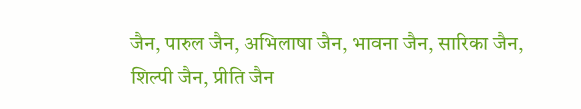जैन, पारुल जैन, अभिलाषा जैन, भावना जैन, सारिका जैन, शिल्पी जैन, प्रीति जैन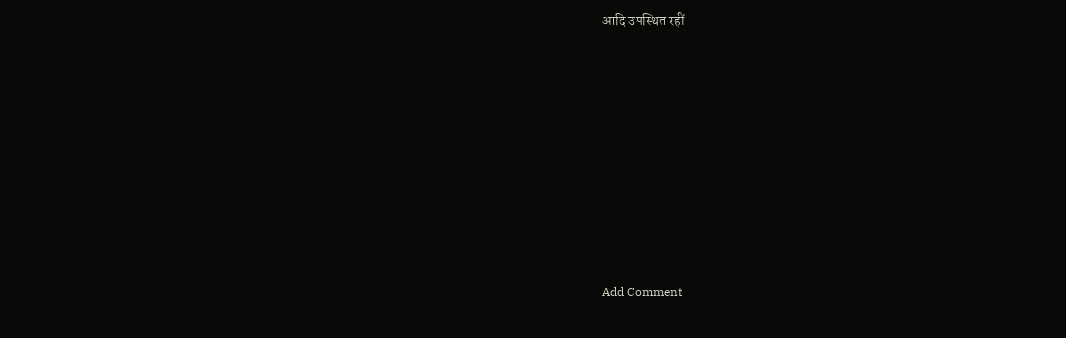आदि उपस्थित रहीं













Add Comment